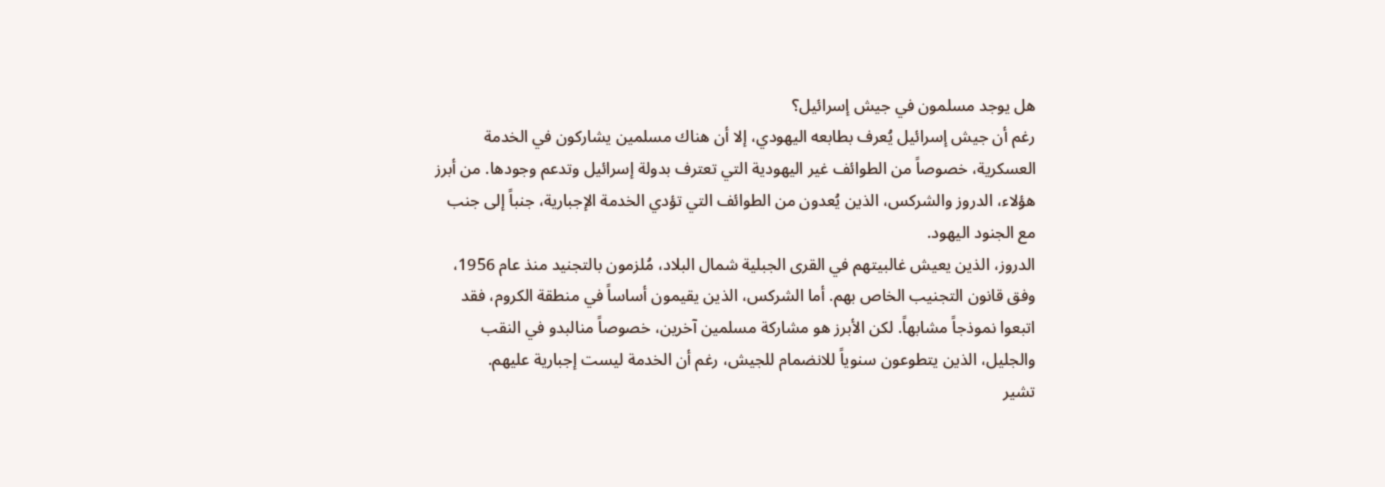هل يوجد مسلمون في جيش إسرائيل؟
رغم أن جيش إسرائيل يُعرف بطابعه اليهودي، إلا أن هناك مسلمين يشاركون في الخدمة العسكرية، خصوصاً من الطوائف غير اليهودية التي تعترف بدولة إسرائيل وتدعم وجودها. من أبرز هؤلاء، الدروز والشركس، الذين يُعدون من الطوائف التي تؤدي الخدمة الإجبارية، جنباً إلى جنب مع الجنود اليهود.
الدروز، الذين يعيش غالبيتهم في القرى الجبلية شمال البلاد، مُلزمون بالتجنيد منذ عام 1956، وفق قانون التجنيب الخاص بهم. أما الشركس، الذين يقيمون أساساً في منطقة الكروم، فقد اتبعوا نموذجاً مشابهاً. لكن الأبرز هو مشاركة مسلمين آخرين، خصوصاً منالبدو في النقب والجليل، الذين يتطوعون سنوياً للانضمام للجيش، رغم أن الخدمة ليست إجبارية عليهم.
تشير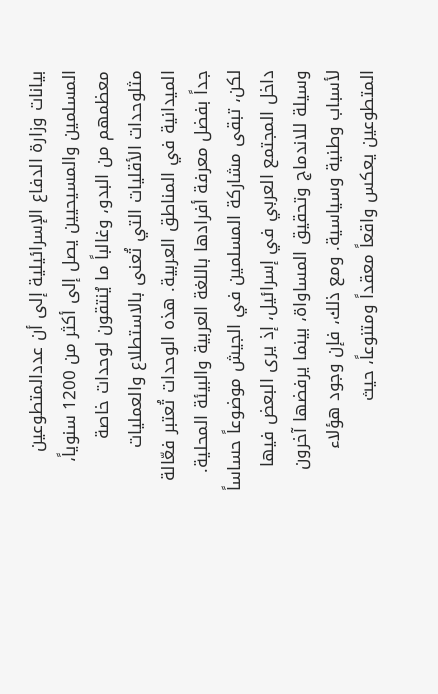بيانات وزارة الدفاع الإسرائيلية إلى أن عددالمتطوعين المسلمين والمسيحيين يصل إلى أكثر من 1200 سنوياً، معظمهم من البدو، وغالباً ما يُنتقون لوحدات خاصة مثلوحدات الأقليات التي تُعنى بالاستطلاع والعمليات الميدانية في المناطق العربية. هذه الوحدات تُعتبر فعّالة جداً بفضل معرفة أفرادها باللغة العربية والبيئة المحلية.
لكن، تبقى مشاركة المسلمين في الجيش موضوعاً حساساً داخل المجتمع العربي في إسرائيل، إذ يرى البعض فيها وسيلة للاندماج وتحقيق المساواة، بينما يرفضها آخرون لأسباب وطنية وسياسية. ومع ذلك، فإن وجود هؤلاء المتطوعين يعكس واقعاً معقداً ومتنوعاً، حيث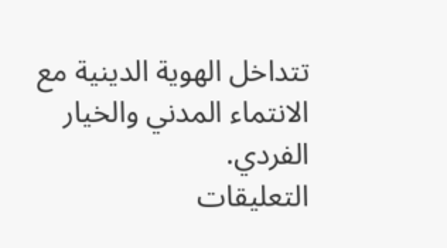تتداخل الهوية الدينية مع الانتماء المدني والخيار الفردي.
التعليقات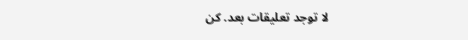لا توجد تعليقات بعد. كن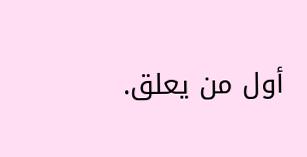أول من يعلق.